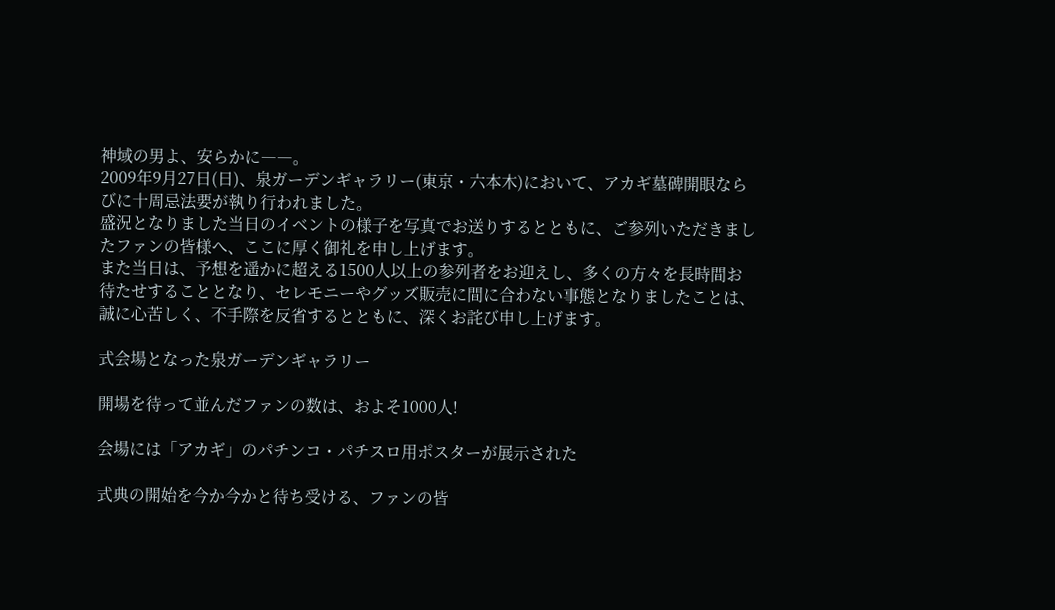神域の男よ、安らかに――。
2009年9月27日(日)、泉ガーデンギャラリー(東京・六本木)において、アカギ墓碑開眼ならびに十周忌法要が執り行われました。
盛況となりました当日のイベントの様子を写真でお送りするとともに、ご参列いただきましたファンの皆様へ、ここに厚く御礼を申し上げます。
また当日は、予想を遥かに超える1500人以上の参列者をお迎えし、多くの方々を長時間お待たせすることとなり、セレモニーやグッズ販売に間に合わない事態となりましたことは、誠に心苦しく、不手際を反省するとともに、深くお詫び申し上げます。

式会場となった泉ガーデンギャラリー

開場を待って並んだファンの数は、およそ1000人!

会場には「アカギ」のパチンコ・パチスロ用ポスターが展示された

式典の開始を今か今かと待ち受ける、ファンの皆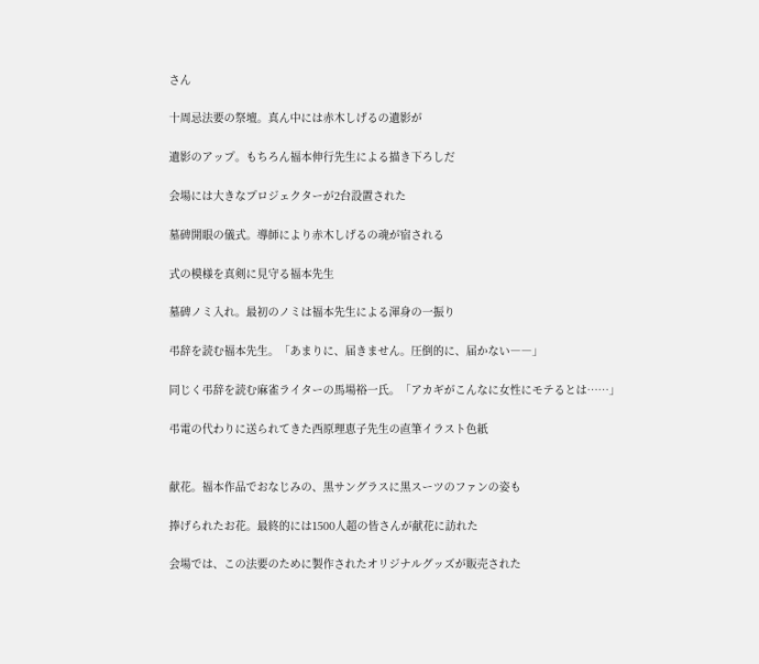さん

十周忌法要の祭壇。真ん中には赤木しげるの遺影が

遺影のアップ。もちろん福本伸行先生による描き下ろしだ

会場には大きなプロジェクターが2台設置された

墓碑開眼の儀式。導師により赤木しげるの魂が宿される

式の模様を真剣に見守る福本先生

墓碑ノミ入れ。最初のノミは福本先生による渾身の一振り

弔辞を読む福本先生。「あまりに、届きません。圧倒的に、届かない――」

同じく弔辞を読む麻雀ライターの馬場裕一氏。「アカギがこんなに女性にモテるとは……」

弔電の代わりに送られてきた西原理恵子先生の直筆イラスト色紙


献花。福本作品でおなじみの、黒サングラスに黒スーツのファンの姿も

捧げられたお花。最終的には1500人超の皆さんが献花に訪れた

会場では、この法要のために製作されたオリジナルグッズが販売された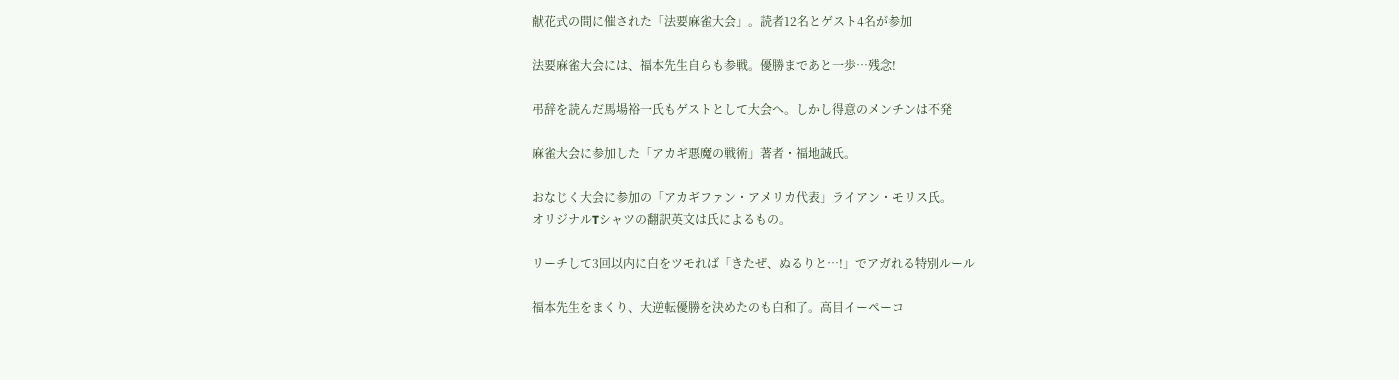献花式の間に催された「法要麻雀大会」。読者12名とゲスト4名が参加

法要麻雀大会には、福本先生自らも参戦。優勝まであと一歩…残念!

弔辞を読んだ馬場裕一氏もゲストとして大会へ。しかし得意のメンチンは不発

麻雀大会に参加した「アカギ悪魔の戦術」著者・福地誠氏。

おなじく大会に参加の「アカギファン・アメリカ代表」ライアン・モリス氏。
オリジナルTシャツの翻訳英文は氏によるもの。

リーチして3回以内に白をツモれば「きたぜ、ぬるりと…!」でアガれる特別ルール

福本先生をまくり、大逆転優勝を決めたのも白和了。高目イーペーコ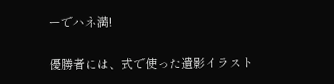ーでハネ満!

優勝者には、式で使った遺影イラスト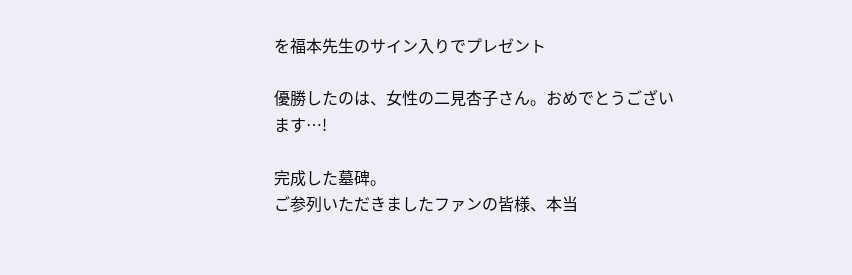を福本先生のサイン入りでプレゼント

優勝したのは、女性の二見杏子さん。おめでとうございます…!

完成した墓碑。
ご参列いただきましたファンの皆様、本当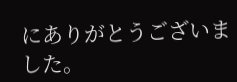にありがとうございました。